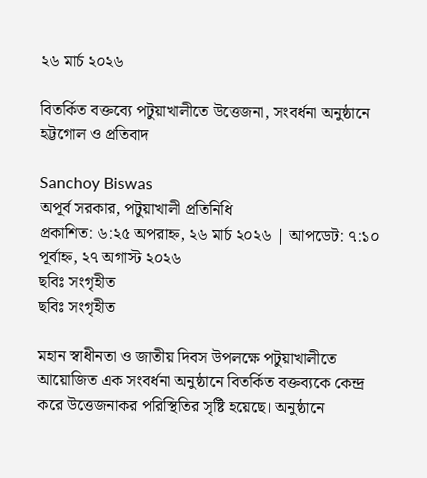২৬ মার্চ ২০২৬

বিতর্কিত বক্তব্যে পটুয়াখালীতে উত্তেজনা, সংবর্ধনা অনুষ্ঠানে হট্টগোল ও প্রতিবাদ

Sanchoy Biswas
অপূর্ব সরকার, পটুয়াখালী প্রতিনিধি
প্রকাশিত: ৬:২৫ অপরাহ্ন, ২৬ মার্চ ২০২৬ | আপডেট: ৭:১০ পূর্বাহ্ন, ২৭ অগাস্ট ২০২৬
ছবিঃ সংগৃহীত
ছবিঃ সংগৃহীত

মহান স্বাধীনতা ও জাতীয় দিবস উপলক্ষে পটুয়াখালীতে আয়োজিত এক সংবর্ধনা অনুষ্ঠানে বিতর্কিত বক্তব্যকে কেন্দ্র করে উত্তেজনাকর পরিস্থিতির সৃষ্টি হয়েছে। অনুষ্ঠানে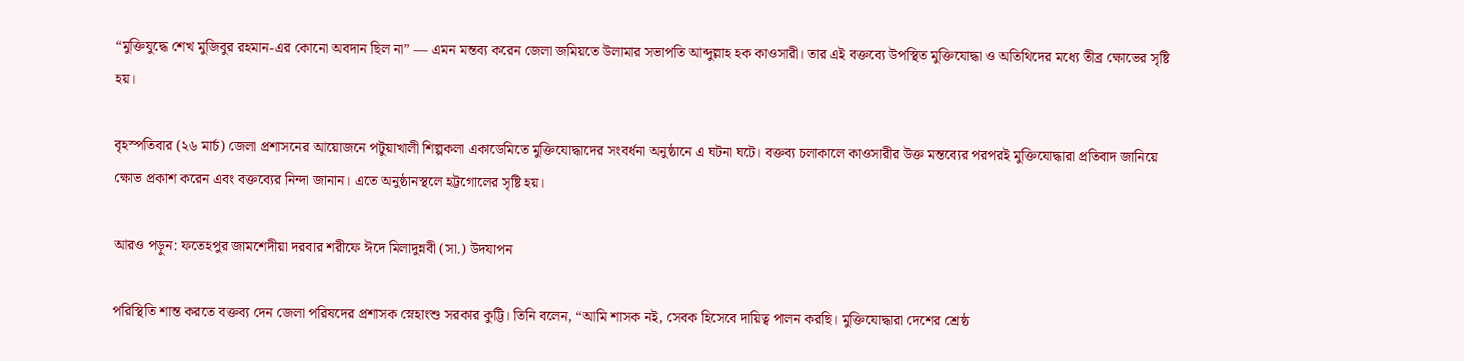“মুক্তিযুদ্ধে শেখ মুজিবুর রহমান-এর কোনো অবদান ছিল না” — এমন মন্তব্য করেন জেলা জমিয়তে উলামার সভাপতি আব্দুল্লাহ হক কাওসারী। তার এই বক্তব্যে উপস্থিত মুক্তিযোদ্ধা ও অতিথিদের মধ্যে তীব্র ক্ষোভের সৃষ্টি হয়।

বৃহস্পতিবার (২৬ মার্চ) জেলা প্রশাসনের আয়োজনে পটুয়াখালী শিল্পকলা একাডেমিতে মুক্তিযোদ্ধাদের সংবর্ধনা অনুষ্ঠানে এ ঘটনা ঘটে। বক্তব্য চলাকালে কাওসারীর উক্ত মন্তব্যের পরপরই মুক্তিযোদ্ধারা প্রতিবাদ জানিয়ে ক্ষোভ প্রকাশ করেন এবং বক্তব্যের নিন্দা জানান। এতে অনুষ্ঠানস্থলে হট্টগোলের সৃষ্টি হয়।

আরও পড়ুন: ফতেহপুর জামশেদীয়া দরবার শরীফে ঈদে মিলাদুন্নবী (সা.) উদযাপন

পরিস্থিতি শান্ত করতে বক্তব্য দেন জেলা পরিষদের প্রশাসক স্নেহাংশু সরকার কুট্টি। তিনি বলেন, “আমি শাসক নই, সেবক হিসেবে দায়িত্ব পালন করছি। মুক্তিযোদ্ধারা দেশের শ্রেষ্ঠ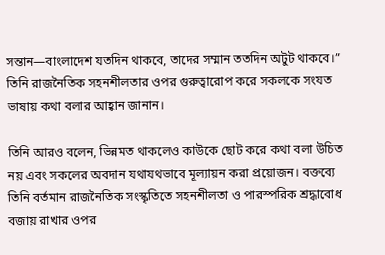সন্তান—বাংলাদেশ যতদিন থাকবে, তাদের সম্মান ততদিন অটুট থাকবে।” তিনি রাজনৈতিক সহনশীলতার ওপর গুরুত্বারোপ করে সকলকে সংযত ভাষায় কথা বলার আহ্বান জানান।

তিনি আরও বলেন, ভিন্নমত থাকলেও কাউকে ছোট করে কথা বলা উচিত নয় এবং সকলের অবদান যথাযথভাবে মূল্যায়ন করা প্রয়োজন। বক্তব্যে তিনি বর্তমান রাজনৈতিক সংস্কৃতিতে সহনশীলতা ও পারস্পরিক শ্রদ্ধাবোধ বজায় রাখার ওপর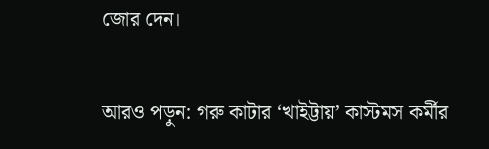জোর দেন।

আরও পড়ুন: গরু কাটার ‘খাইট্টায়’ কাস্টমস কর্মীর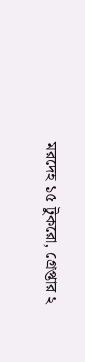মরদেহ ১৫ টুকরো, গ্রেপ্তার ২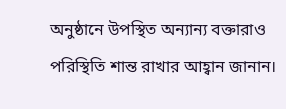অনুষ্ঠানে উপস্থিত অন্যান্য বক্তারাও পরিস্থিতি শান্ত রাখার আহ্বান জানান।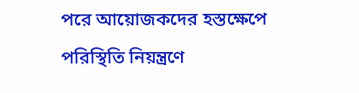পরে আয়োজকদের হস্তক্ষেপে পরিস্থিতি নিয়ন্ত্রণে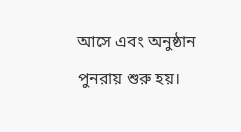আসে এবং অনুষ্ঠান পুনরায় শুরু হয়।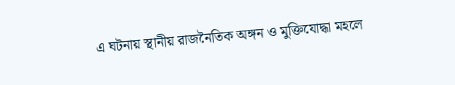এ ঘটনায় স্থানীয় রাজনৈতিক অঙ্গন ও মুক্তিযোদ্ধা মহলে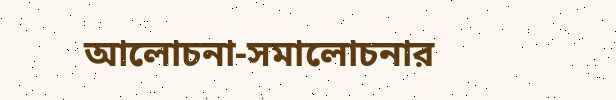আলোচনা-সমালোচনার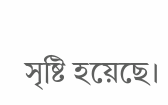সৃষ্টি হয়েছে।